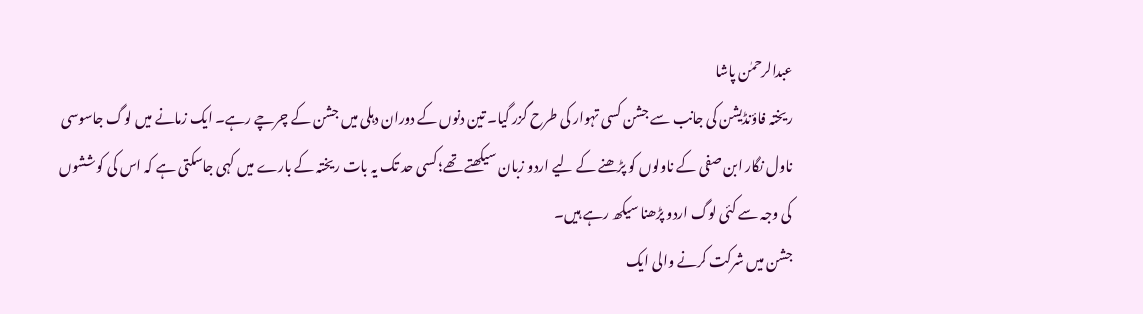عبدالرحمٰن پاشا
ریختہ فاؤنڈیشن کی جانب سے جشن کسی تہوار کی طرح گزر گیا۔ تین دنوں کے دوران دہلی میں جشن کے چرچے رہے۔ ایک زمانے میں لوگ جاسوسی ناول نگار ابن صفی کے ناولوں کو پڑھنے کے لیے اردو زبان سیکھتے تھے؛ کسی حد تک یہ بات ریختہ کے بارے میں کہی جاسکتی ہے کہ اس کی کوششوں کی وجہ سے کئی لوگ اردو پڑھنا سیکھ رہے ہیں۔
جشن میں شرکت کرنے والی ایک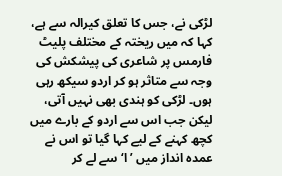لڑکی نے، جس کا تعلق کیرالہ سے ہے، کہا کہ میں ریختہ کے مختلف پلیٹ فارمس پر شاعری کی پیشکش کی وجہ سے متاثر ہو کر اردو سیکھ رہی ہوں۔ لڑکی کو ہندی بھی نہیں آتی، لیکن جب اس سے اردو کے بارے میں کچھ کہنے کے لیے کہا گیا تو اس نے عمدہ انداز میں ’ا‘ سے لے کر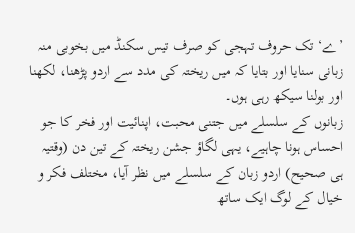’ے‘ تک حروف تہجی کو صرف تیس سکنڈ میں بخوبی منہ زبانی سنایا اور بتایا کہ میں ریختہ کی مدد سے اردو پڑھنا، لکھنا اور بولنا سیکھ رہی ہوں۔
زبانوں کے سلسلے میں جتنی محبت، اپنائیت اور فخر کا جو احساس ہونا چاہیے، یہی لگاؤ جشن ریختہ کے تین دن (وقتیہ ہی صحیح) اردو زبان کے سلسلے میں نظر آیا، مختلف فکر و خیال کے لوگ ایک ساتھ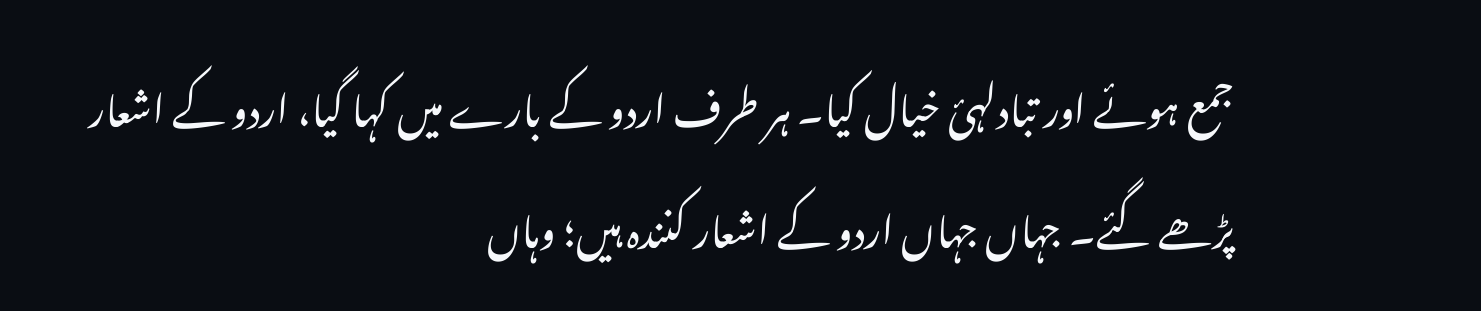جمع ہوئے اور تبادلہئ خیال کیا۔ ہر طرف اردو کے بارے میں کہا گیا، اردو کے اشعار پڑھے گئے۔ جہاں جہاں اردو کے اشعار کنندہ ہیں؛ وہاں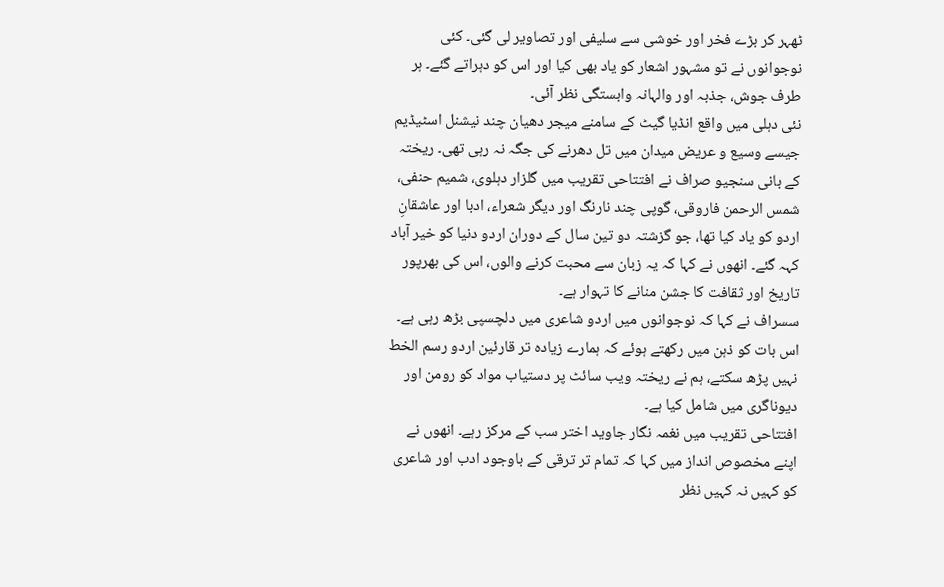ٹھہر کر بڑے فخر اور خوشی سے سلیفی اور تصاویر لی گئی۔ کئی نوجوانوں نے تو مشہور اشعار کو یاد بھی کیا اور اس کو دہراتے گئے۔ ہر طرف جوش، جذبہ اور والہانہ وابستگی نظر آئی۔
نئی دہلی میں واقع انڈیا گیٹ کے سامنے میجر دھیان چند نیشنل اسٹیڈیم جیسے وسیع و عریض میدان میں تل دھرنے کی جگہ نہ رہی تھی۔ ریختہ کے بانی سنجیو صراف نے افتتاحی تقریب میں گلزار دہلوی، شمیم حنفی، شمس الرحمن فاروقی، گوپی چند نارنگ اور دیگر شعراء، ادبا اور عاشقانِ اردو کو یاد کیا تھا، جو گزشتہ دو تین سال کے دوران اردو دنیا کو خیر آباد کہہ گئے۔ انھوں نے کہا کہ یہ زبان سے محبت کرنے والوں، اس کی بھرپور تاریخ اور ثقافت کا جشن منانے کا تہوار ہے۔
سسراف نے کہا کہ نوجوانوں میں اردو شاعری میں دلچسپی بڑھ رہی ہے۔ اس بات کو ذہن میں رکھتے ہوئے کہ ہمارے زیادہ تر قارئین اردو رسم الخط نہیں پڑھ سکتے، ہم نے ریختہ ویب سائٹ پر دستیاب مواد کو رومن اور دیوناگری میں شامل کیا ہے۔
افتتاحی تقریب میں نغمہ نگار جاوید اختر سب کے مرکز رہے۔ انھوں نے اپنے مخصوص انداز میں کہا کہ تمام تر ترقی کے باوجود ادب اور شاعری کو کہیں نہ کہیں نظر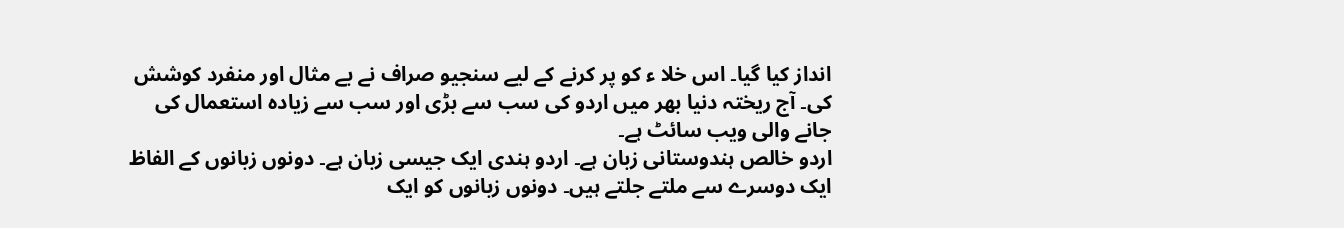انداز کیا گیا۔ اس خلا ء کو پر کرنے کے لیے سنجیو صراف نے بے مثال اور منفرد کوشش کی۔ آج ریختہ دنیا بھر میں اردو کی سب سے بڑی اور سب سے زیادہ استعمال کی جانے والی ویب سائٹ ہے۔
اردو خالص ہندوستانی زبان ہے۔ اردو ہندی ایک جیسی زبان ہے۔ دونوں زبانوں کے الفاظ ایک دوسرے سے ملتے جلتے ہیں۔ دونوں زبانوں کو ایک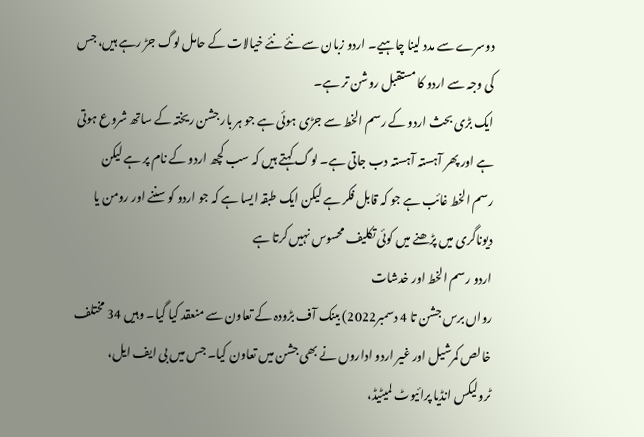دوسرے سے مدد لینا چاہیے۔ اردو زبان سے نئے نئے خیالات کے حامل لوگ جڑ رہے ہیں، جس کی وجہ سے اردو کا مستقبل روشن تر ہے۔
ایک بڑی بحث اردو کے رسم الخط سے جڑی ہوئی ہے جو ہر بار جشن ریختہ کے ساتھ شروع ہوتی ہے اور پھر آہستہ آہستہ دب جاتی ہے۔ لوگ کہتے ہیں کہ سب کچھ اردو کے نام پر ہے لیکن رسم الخط غائب ہے جو کہ قابل فکر ہے لیکن ایک طبقہ ایسا ہے کہ جو اردو کو سننے اور رومن یا دیوناگری میں پڑھنے میں کوئی تکلیف محسوس نہیں کرتا ہے
اردو رسم الخط اور خدشات
رواں برس جشن تا 4 دسمبر2022) بینک آف بڑودہ کے تعاون سے منعقد کیا گیا۔ وہیں 34 مختلف خالص کمرشیل اور غیر اردو اداروں نے بھی جشن میں تعاون کیا۔ جس میں بی ایف ایل، ٹرولیکس انڈیا پرائیوٹ لمیٹیڈ،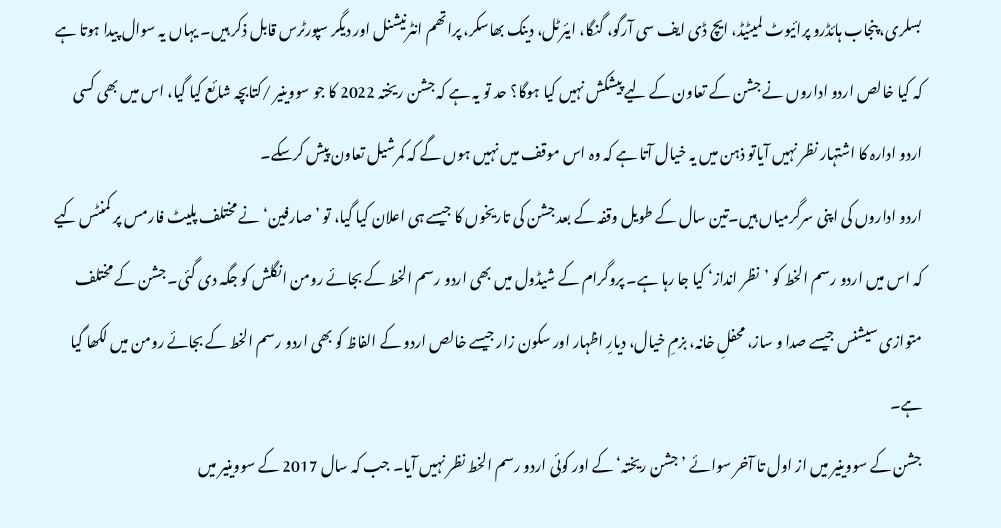بسلری، پنجاب ہائڈرو پرائیوٹ لمیٹیڈ، ایچ ڈی ایف سی آرگو، گنگا، ایئرٹل، دینک بھاسکر، پراتھم انٹرنیشنل اور دیگر سپورٹرس قابل ذکر ہیں۔ یہاں یہ سوال پیدا ہوتا ہے کہ کیا خالص اردو اداروں نے جشن کے تعاون کے لیے پیشکش نہیں کیا ہوگا؟ حد تو یہ ہے کہ جشن ریختہ 2022 کا جو سووینیر /کتابچہ شائع کیا گیا، اس میں بھی کسی اردو ادارہ کا اشتہار نظر نہیں آیاتو ذہن میں یہ خیال آتا ہے کہ وہ اس موقف میں نہیں ہوں گے کہ کمرشیل تعاون پیش کرسکے۔
اردو اداروں کی اپنی سرگرمیاں ہیں۔تین سال کے طویل وقفہ کے بعد جشن کی تاریخوں کا جیسے ہی اعلان کیا گیا، تو ’صارفین‘نے مختلف پلیٹ فارمس پر کمنٹس کیے کہ اس میں اردو رسم الخط کو ’نظر انداز‘ کیا جا رہا ہے۔ پروگرام کے شیڈول میں بھی اردو رسم الخط کے بجائے رومن انگلش کو جگہ دی گئی۔ جشن کے مختلف متوازی سیشنس جیسے صدا و ساز، محفلِ خانہ، بزمِ خیال، دیارِ اظہار اور سکون زار جیسے خالص اردو کے الفاظ کو بھی اردو رسم الخط کے بجائے رومن میں لکھا گیا ہے۔
جشن کے سووینیر میں از اول تا آخر سوائے ’جشن ریختہ‘ کے اور کوئی اردو رسم الخط نظر نہیں آیا۔ جب کہ سال 2017 کے سووینیر میں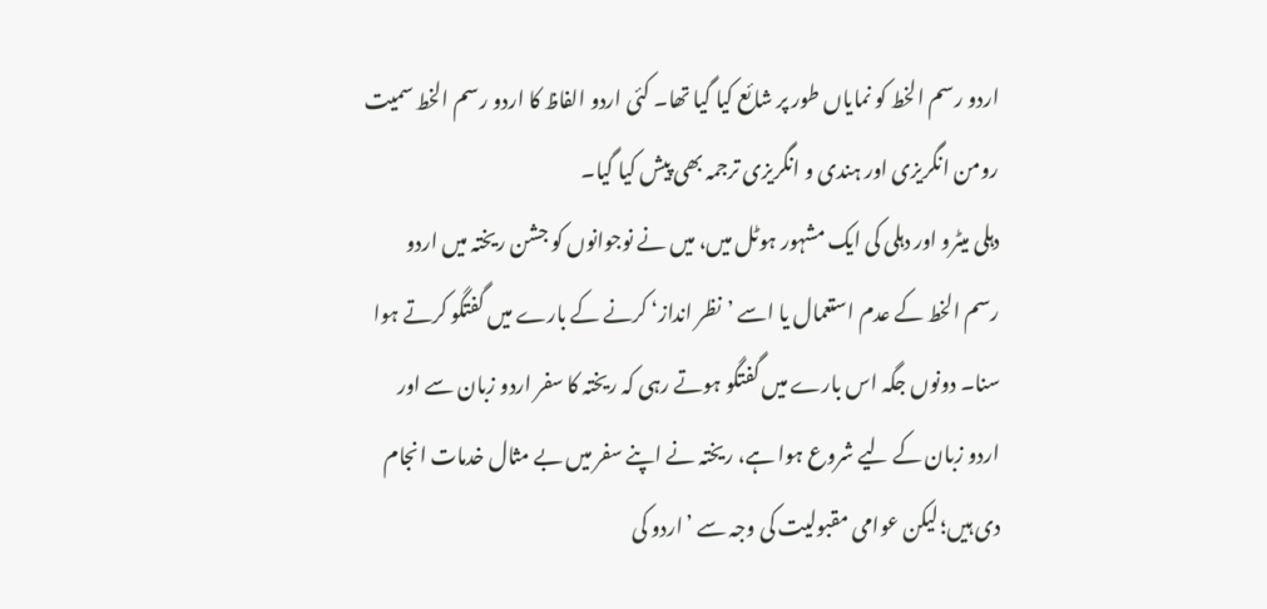اردو رسم الخط کو نمایاں طور پر شائع کیا گیا تھا۔ کئی اردو الفاظ کا اردو رسم الخط سمیت رومن انگریزی اور ہندی و انگریزی ترجمہ بھی پیش کیا گیا۔
دہلی میٹرو اور دہلی کی ایک مشہور ہوٹل میں، میں نے نوجوانوں کو جشن ریختہ میں اردو رسم الخط کے عدم استعمال یا اسے ’نظر انداز‘ کرنے کے بارے میں گفتگو کرتے ہوا سنا۔ دونوں جگہ اس بارے میں گفتگو ہوتے رہی کہ ریختہ کا سفر اردو زبان سے اور اردو زبان کے لیے شروع ہوا ہے، ریختہ نے اپنے سفر میں بے مثال خدمات انجام دی ہیں؛ لیکن عوامی مقبولیت کی وجہ سے ’اردو کی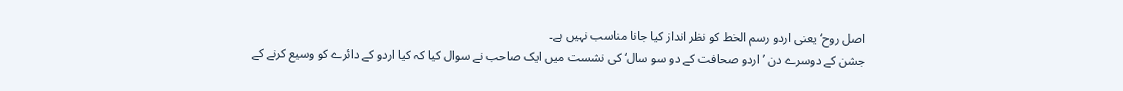اصل روح‘ یعنی اردو رسم الخط کو نظر انداز کیا جانا مناسب نہیں ہے۔
جشن کے دوسرے دن ’اردو صحافت کے دو سو سال‘ کی نشست میں ایک صاحب نے سوال کیا کہ کیا اردو کے دائرے کو وسیع کرنے کے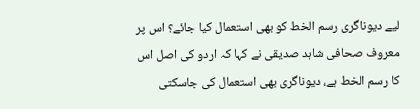لیے دیوناگری رسم الخط کو بھی استعمال کیا جائے؟ اس پر معروف صحافی شاہد صدیقی نے کہا کہ اردو کی اصل اس کا رسم الخط ہے، دیوناگری بھی استعمال کی جاسکتی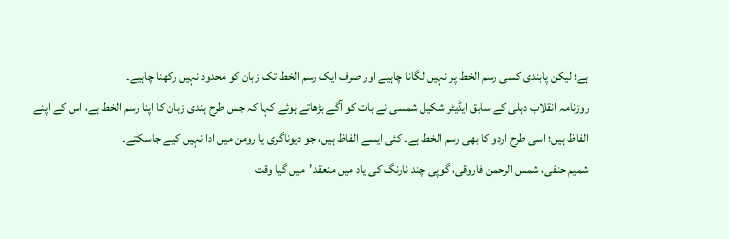ہے؛ لیکن پابندی کسی رسم الخط پر نہیں لگانا چاہیے اور صرف ایک رسم الخط تک زبان کو محدود نہیں رکھنا چاہیے۔
روزنامہ انقلاب دہلی کے سابق ایڈیٹر شکیل شمسی نے بات کو آگے بڑھاتے ہوئے کہا کہ جس طرح ہندی زبان کا اپنا رسم الخط ہے، اس کے اپنے الفاظ ہیں؛ اسی طرح اردو کا بھی رسم الخط ہے۔ کئی ایسے الفاظ ہیں، جو دیوناگری یا رومن میں ادا نہیں کیے جاسکتے۔
شمیم حنفی، شمس الرحمن فاروقی، گوپی چند نارنگ کی یاد میں منعقد’میں گیا وقت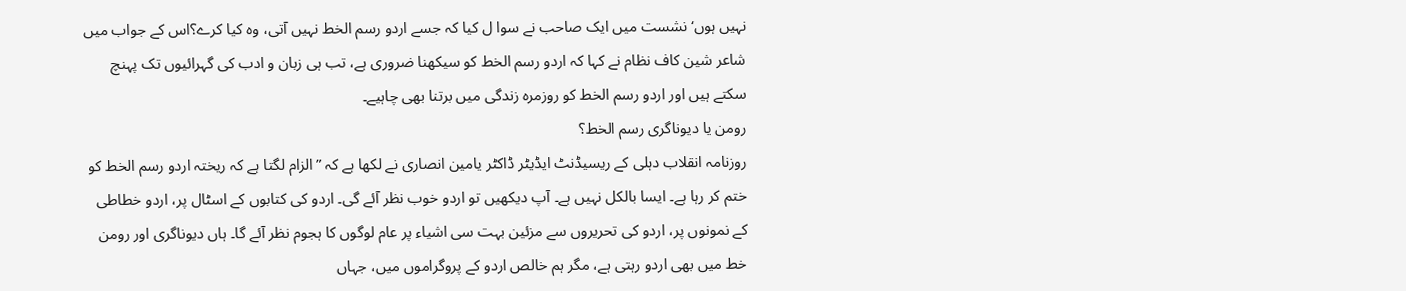نہیں ہوں‘ نشست میں ایک صاحب نے سوا ل کیا کہ جسے اردو رسم الخط نہیں آتی، وہ کیا کرے؟اس کے جواب میں شاعر شین کاف نظام نے کہا کہ اردو رسم الخط کو سیکھنا ضروری ہے، تب ہی زبان و ادب کی گہرائیوں تک پہنچ سکتے ہیں اور اردو رسم الخط کو روزمرہ زندگی میں برتنا بھی چاہیے۔
رومن یا دیوناگری رسم الخط؟
روزنامہ انقلاب دہلی کے ریسیڈنٹ ایڈیٹر ڈاکٹر یامین انصاری نے لکھا ہے کہ ”الزام لگتا ہے کہ ریختہ اردو رسم الخط کو ختم کر رہا ہے۔ ایسا بالکل نہیں ہے۔ آپ دیکھیں تو اردو خوب نظر آئے گی۔ اردو کی کتابوں کے اسٹال پر، اردو خطاطی کے نمونوں پر، اردو کی تحریروں سے مزئین بہت سی اشیاء پر عام لوگوں کا ہجوم نظر آئے گا۔ ہاں دیوناگری اور رومن خط میں بھی اردو رہتی ہے، مگر ہم خالص اردو کے پروگراموں میں، جہاں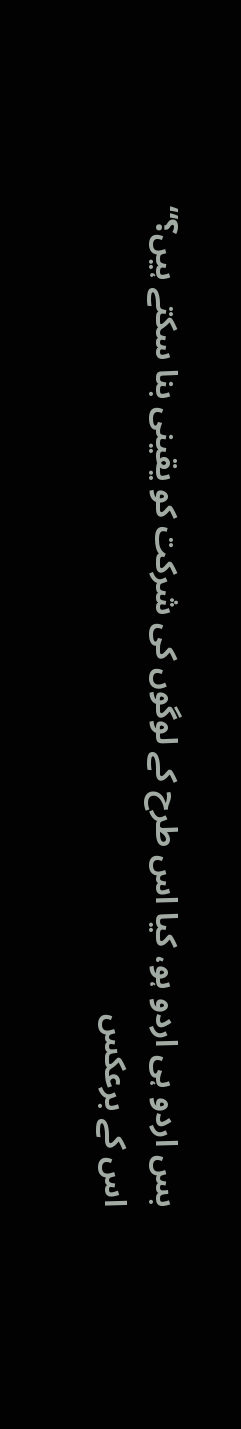بس اردو ہی اردو ہو، کیا اس طرح کے لوگوں کی شرکت کو یقینی بنا سکتے ہیں؟“
اس کے برعکس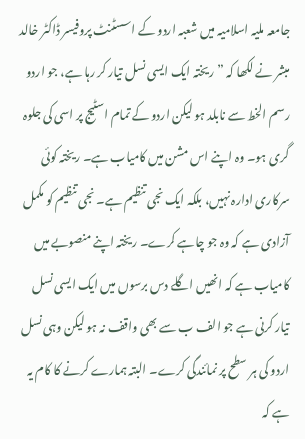جامعہ ملیہ اسلامیہ میں شعبہ اردو کے اسسٹنٹ پروفیسر ڈاکٹر خالد مبشر نے لکھا کہ ”ریختہ ایک ایسی نسل تیار کر رہا ہے، جو اردو رسم الخط سے نابلد ہو لیکن اردو کے تمام اسٹیج پر اسی کی جلوہ گری ہو۔ وہ اپنے اس مشن میں کامیاب ہے۔ ریختہ کوئی سرکاری ادارہ نہیں، بلکہ ایک نجی تنظیم ہے۔ نجی تنظیم کو مکمل آزادی ہے کہ وہ جو چاہے کرے۔ ریختہ اپنے منصوبے میں کامیاب ہے کہ انھیں اگلے دس برسوں میں ایک ایسی نسل تیار کرنی ہے جو الف ب سے بھی واقف نہ ہو لیکن وہی نسل اردو کی ہر سطح پر نمائندگی کرے۔ البتہ ہمارے کرنے کا کام یہ ہے کہ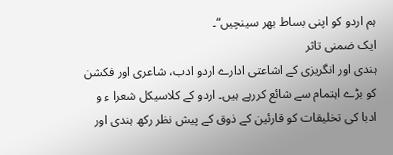ہم اردو کو اپنی بساط بھر سینچیں“۔
ایک ضمنی تاثر
ہندی اور انگریزی کے اشاعتی ادارے اردو ادب، شاعری اور فکشن کو بڑے اہتمام سے شائع کررہے ہیں۔ اردو کے کلاسیکل شعرا ء و ادبا کی تخلیقات کو قارئین کے ذوق کے پیش نظر رکھ ہندی اور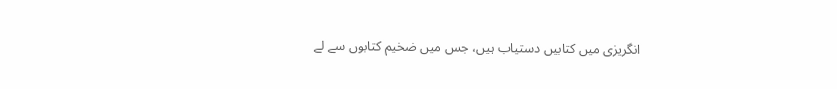انگریزی میں کتابیں دستیاب ہیں، جس میں ضخیم کتابوں سے لے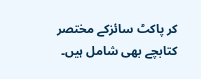کر پاکٹ سائزکے مختصر کتابچے بھی شامل ہیں۔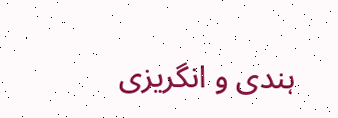ہندی و انگریزی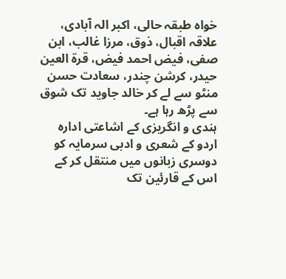خواہ طبقہ حالی، اکبر الہ آبادی، علاقہ اقبال، ذوق، مرزا غالب، ابن صفی، فیض احمد فیض، قرۃ العین حیدر، کرشن چندر، سعادت حسن منٹو سے لے کر خالد جاوید تک شوق سے پڑھ رہا ہے۔
ہندی و انگریزی کے اشاعتی ادارہ اردو کے شعری و ادبی سرمایہ کو دوسری زبانوں میں منتقل کر کے اس کے قارئین تک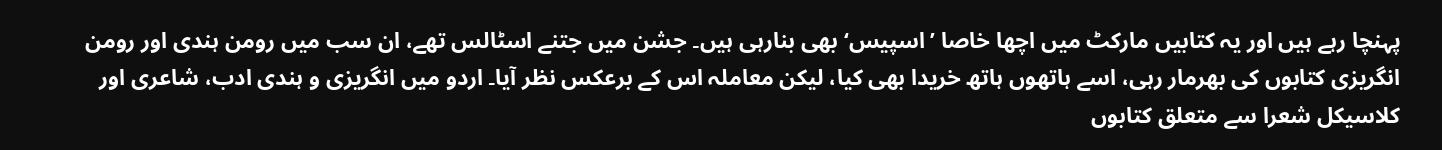پہنچا رہے ہیں اور یہ کتابیں مارکٹ میں اچھا خاصا ’اسپیس‘ بھی بنارہی ہیں۔ جشن میں جتنے اسٹالس تھے، ان سب میں رومن ہندی اور رومن انگریزی کتابوں کی بھرمار رہی، اسے ہاتھوں ہاتھ خریدا بھی کیا، لیکن معاملہ اس کے برعکس نظر آیا۔ اردو میں انگریزی و ہندی ادب، شاعری اور کلاسیکل شعرا سے متعلق کتابوں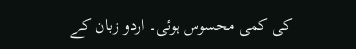کی کمی محسوس ہوئی۔ اردو زبان کے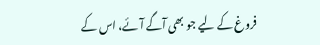فروغ کے لیے جو بھی آگے آئے، اس کے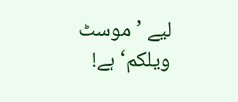لیے ’موسٹ ویلکم‘ ہے!